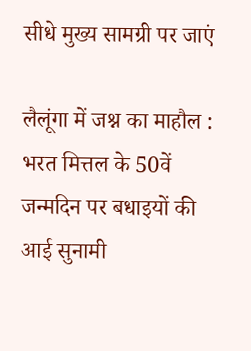सीधे मुख्य सामग्री पर जाएं

लैलूंगा में जश्न का माहौल : भरत मित्तल के 50वें जन्मदिन पर बधाइयों की आई सुनामी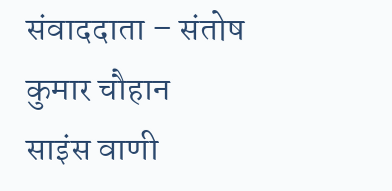संवाददाता – संतोष कुमार चौहान
साइंस वाणी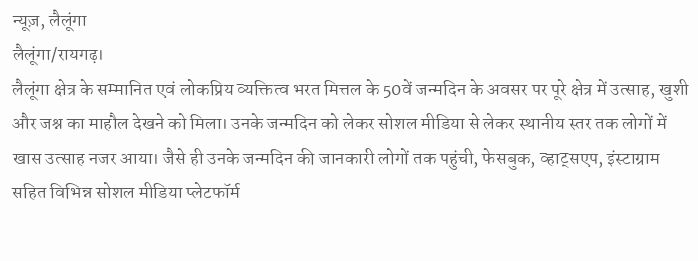न्यूज़, लैलूंगा
लैलूंगा/रायगढ़।
लैलूंगा क्षेत्र के सम्मानित एवं लोकप्रिय व्यक्तित्व भरत मित्तल के 50वें जन्मदिन के अवसर पर पूरे क्षेत्र में उत्साह, खुशी और जश्न का माहौल देखने को मिला। उनके जन्मदिन को लेकर सोशल मीडिया से लेकर स्थानीय स्तर तक लोगों में खास उत्साह नजर आया। जैसे ही उनके जन्मदिन की जानकारी लोगों तक पहुंची, फेसबुक, व्हाट्सएप, इंस्टाग्राम सहित विभिन्न सोशल मीडिया प्लेटफॉर्म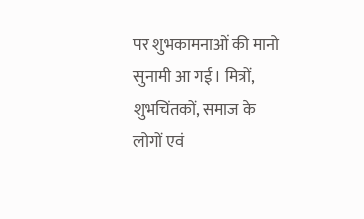पर शुभकामनाओं की मानो सुनामी आ गई। मित्रों, शुभचिंतकों, समाज के लोगों एवं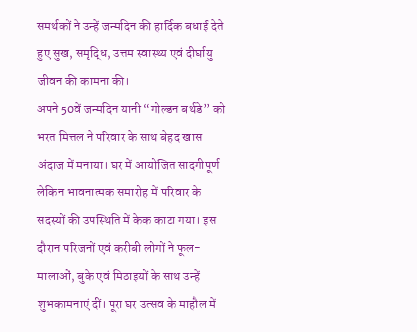समर्थकों ने उन्हें जन्मदिन की हार्दिक बधाई देते हुए सुख, समृद्धि, उत्तम स्वास्थ्य एवं दीर्घायु जीवन की कामना की।
अपने 50वें जन्मदिन यानी “गोल्डन बर्थडे” को भरत मित्तल ने परिवार के साथ बेहद खास अंदाज में मनाया। घर में आयोजित सादगीपूर्ण लेकिन भावनात्मक समारोह में परिवार के सदस्यों की उपस्थिति में केक काटा गया। इस दौरान परिजनों एवं करीबी लोगों ने फूल-मालाओं, बुके एवं मिठाइयों के साथ उन्हें शुभकामनाएं दीं। पूरा घर उत्सव के माहौल में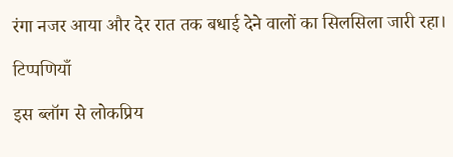रंगा नजर आया और देर रात तक बधाई देने वालों का सिलसिला जारी रहा।

टिप्पणियाँ

इस ब्लॉग से लोकप्रिय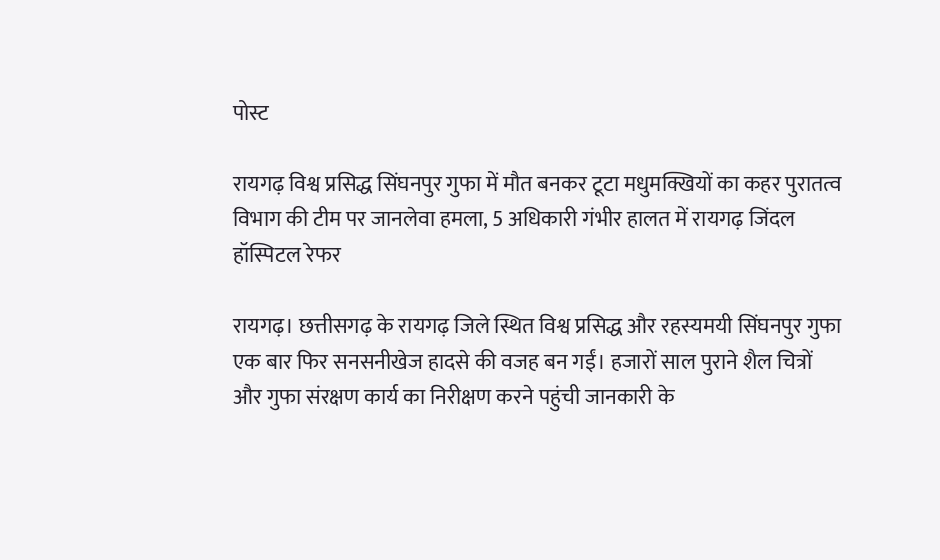पोस्ट

रायगढ़ विश्व प्रसिद्ध सिंघनपुर गुफा में मौत बनकर टूटा मधुमक्खियों का कहर पुरातत्व विभाग की टीम पर जानलेवा हमला, 5 अधिकारी गंभीर हालत में रायगढ़ जिंदल हॉस्पिटल रेफर

रायगढ़। छत्तीसगढ़ के रायगढ़ जिले स्थित विश्व प्रसिद्ध और रहस्यमयी सिंघनपुर गुफा एक बार फिर सनसनीखेज हादसे की वजह बन गईं। हजारों साल पुराने शैल चित्रों और गुफा संरक्षण कार्य का निरीक्षण करने पहुंची जानकारी के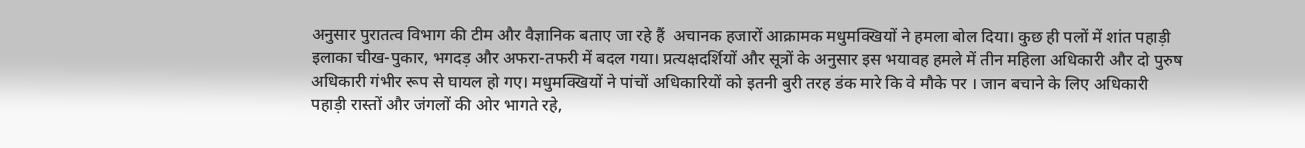अनुसार पुरातत्व विभाग की टीम और वैज्ञानिक बताए जा रहे हैं  अचानक हजारों आक्रामक मधुमक्खियों ने हमला बोल दिया। कुछ ही पलों में शांत पहाड़ी इलाका चीख-पुकार, भगदड़ और अफरा-तफरी में बदल गया। प्रत्यक्षदर्शियों और सूत्रों के अनुसार इस भयावह हमले में तीन महिला अधिकारी और दो पुरुष अधिकारी गंभीर रूप से घायल हो गए। मधुमक्खियों ने पांचों अधिकारियों को इतनी बुरी तरह डंक मारे कि वे मौके पर । जान बचाने के लिए अधिकारी पहाड़ी रास्तों और जंगलों की ओर भागते रहे,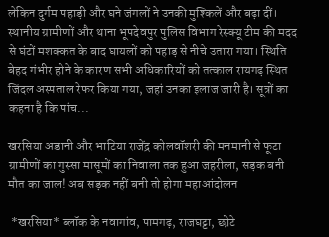लेकिन दुर्गम पहाड़ी और घने जंगलों ने उनकी मुश्किलें और बढ़ा दीं। स्थानीय ग्रामीणों और थाना भूपदेवपुर पुलिस विभाग रेस्क्यू टीम की मदद से घंटों मशक्कत के बाद घायलों को पहाड़ से नीचे उतारा गया। स्थिति बेहद गंभीर होने के कारण सभी अधिकारियों को तत्काल रायगढ़ स्थित जिंदल अस्पताल रेफर किया गया, जहां उनका इलाज जारी है। सूत्रों का कहना है कि पांच...

खरसिया अडानी और भाटिया राजेंद्र कोलवॉशरी की मनमानी से फूटा ग्रामीणों का गुस्सा मासूमों का निवाला तक हुआ जहरीला, सड़क बनी मौत का जाल! अब सड़क नहीं बनी तो होगा महाआंदोलन

 *खरसिया* ब्लॉक के नवागांव, पामगढ़, राजघट्टा, छोटे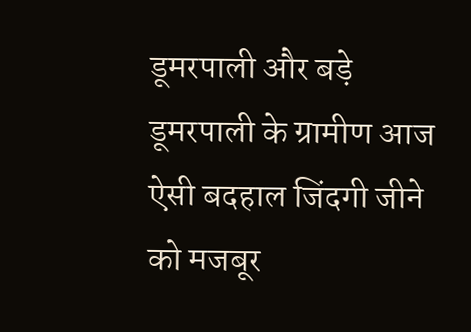डूमरपाली और बड़े डूमरपाली के ग्रामीण आज ऐसी बदहाल जिंदगी जीने को मजबूर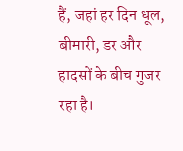हैं, जहां हर दिन धूल, बीमारी, डर और हादसों के बीच गुजर रहा है।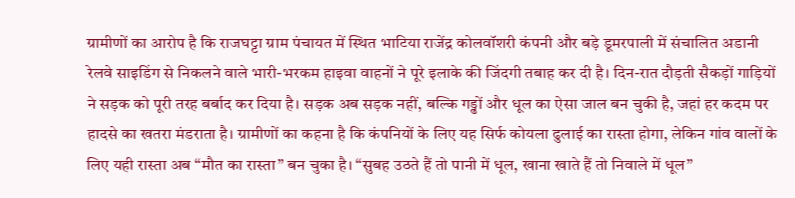ग्रामीणों का आरोप है कि राजघट्टा ग्राम पंचायत में स्थित भाटिया राजेंद्र कोलवॉशरी कंपनी और बड़े डूमरपाली में संचालित अडानी रेलवे साइडिंग से निकलने वाले भारी-भरकम हाइवा वाहनों ने पूरे इलाके की जिंदगी तबाह कर दी है। दिन-रात दौड़ती सैकड़ों गाड़ियों ने सड़क को पूरी तरह बर्बाद कर दिया है। सड़क अब सड़क नहीं, बल्कि गड्ढों और धूल का ऐसा जाल बन चुकी है, जहां हर कदम पर हादसे का खतरा मंडराता है। ग्रामीणों का कहना है कि कंपनियों के लिए यह सिर्फ कोयला ढुलाई का रास्ता होगा, लेकिन गांव वालों के लिए यही रास्ता अब “मौत का रास्ता” बन चुका है। “सुबह उठते हैं तो पानी में धूल, खाना खाते हैं तो निवाले में धूल”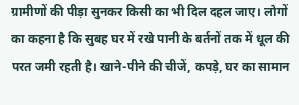ग्रामीणों की पीड़ा सुनकर किसी का भी दिल दहल जाए। लोगों का कहना है कि सुबह घर में रखे पानी के बर्तनों तक में धूल की परत जमी रहती है। खाने-पीने की चीजें, कपड़े, घर का सामान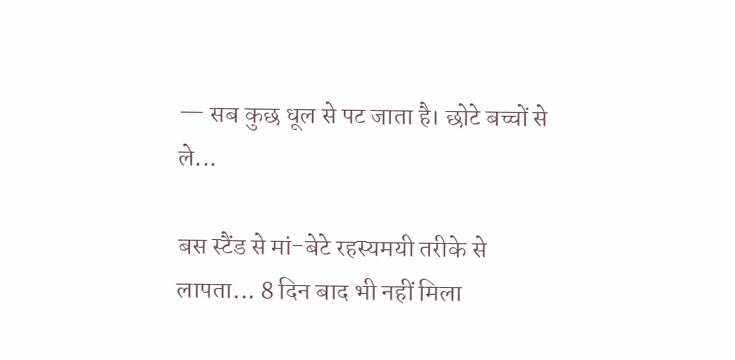— सब कुछ धूल से पट जाता है। छोटे बच्चों से ले...

बस स्टैंड से मां-बेटे रहस्यमयी तरीके से लापता... 8 दिन बाद भी नहीं मिला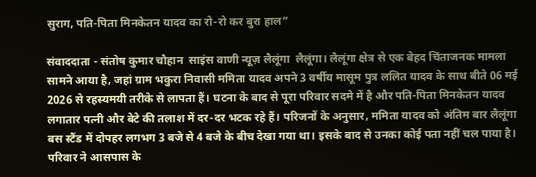सुराग, पति-पिता मिनकेतन यादव का रो-रो कर बुरा हाल”

संवाददाता - संतोष कुमार चौहान  साइंस वाणी न्यूज़ लैलूंगा  लैलूंगा। लैलूंगा क्षेत्र से एक बेहद चिंताजनक मामला सामने आया है, जहां ग्राम भकुरा निवासी ममिता यादव अपने 3 वर्षीय मासूम पुत्र ललित यादव के साथ बीते 06 मई 2026 से रहस्यमयी तरीके से लापता हैं। घटना के बाद से पूरा परिवार सदमे में है और पति-पिता मिनकेतन यादव लगातार पत्नी और बेटे की तलाश में दर-दर भटक रहे हैं। परिजनों के अनुसार, ममिता यादव को अंतिम बार लैलूंगा बस स्टैंड में दोपहर लगभग 3 बजे से 4 बजे के बीच देखा गया था। इसके बाद से उनका कोई पता नहीं चल पाया है। परिवार ने आसपास के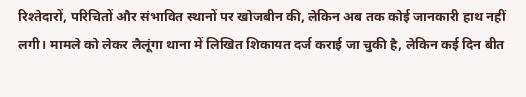रिश्तेदारों, परिचितों और संभावित स्थानों पर खोजबीन की, लेकिन अब तक कोई जानकारी हाथ नहीं लगी। मामले को लेकर लैलूंगा थाना में लिखित शिकायत दर्ज कराई जा चुकी है, लेकिन कई दिन बीत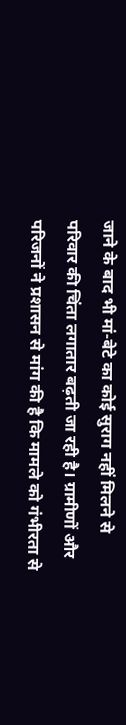जाने के बाद भी मां-बेटे का कोई सुराग नहीं मिलने से परिवार की चिंता लगातार बढ़ती जा रही है। ग्रामीणों और परिजनों ने प्रशासन से मांग की है कि मामले को गंभीरता से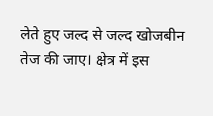लेते हुए जल्द से जल्द खोजबीन तेज की जाए। क्षेत्र में इस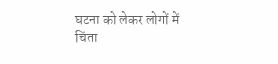घटना को लेकर लोगों में चिंता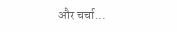और चर्चा...